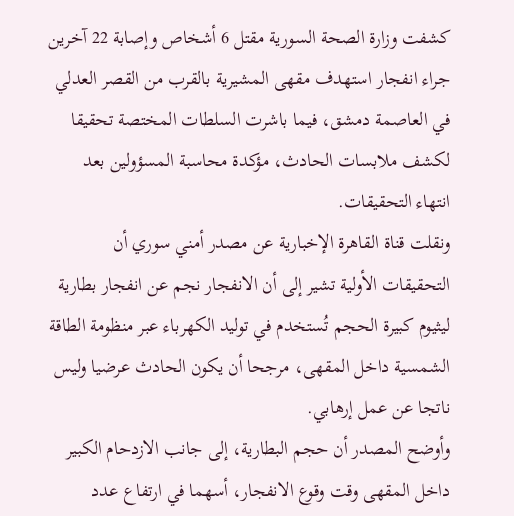كشفت وزارة الصحة السورية مقتل 6 أشخاص وإصابة 22 آخرين جراء انفجار استهدف مقهى المشيرية بالقرب من القصر العدلي في العاصمة دمشق، فيما باشرت السلطات المختصة تحقيقا لكشف ملابسات الحادث، مؤكدة محاسبة المسؤولين بعد انتهاء التحقيقات.
ونقلت قناة القاهرة الإخبارية عن مصدر أمني سوري أن التحقيقات الأولية تشير إلى أن الانفجار نجم عن انفجار بطارية ليثيوم كبيرة الحجم تُستخدم في توليد الكهرباء عبر منظومة الطاقة الشمسية داخل المقهى، مرجحا أن يكون الحادث عرضيا وليس ناتجا عن عمل إرهابي.
وأوضح المصدر أن حجم البطارية، إلى جانب الازدحام الكبير داخل المقهى وقت وقوع الانفجار، أسهما في ارتفاع عدد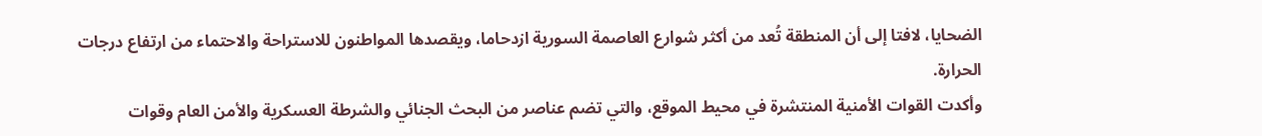الضحايا، لافتا إلى أن المنطقة تُعد من أكثر شوارع العاصمة السورية ازدحاما، ويقصدها المواطنون للاستراحة والاحتماء من ارتفاع درجات الحرارة.
وأكدت القوات الأمنية المنتشرة في محيط الموقع، والتي تضم عناصر من البحث الجنائي والشرطة العسكرية والأمن العام وقوات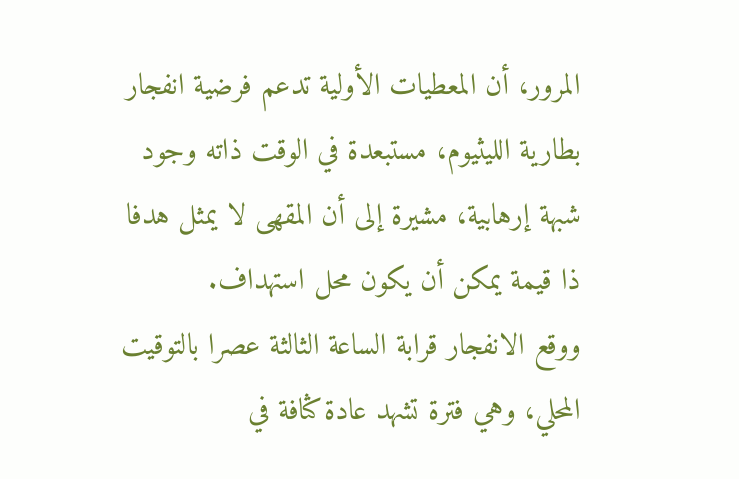المرور، أن المعطيات الأولية تدعم فرضية انفجار بطارية الليثيوم، مستبعدة في الوقت ذاته وجود شبهة إرهابية، مشيرة إلى أن المقهى لا يمثل هدفا ذا قيمة يمكن أن يكون محل استهداف.
ووقع الانفجار قرابة الساعة الثالثة عصرا بالتوقيت المحلي، وهي فترة تشهد عادة كثافة في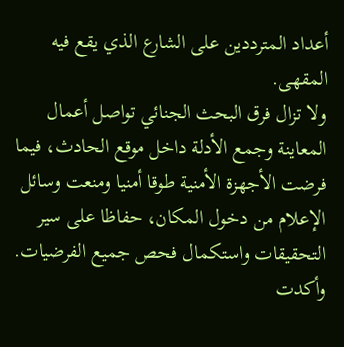أعداد المترددين على الشارع الذي يقع فيه المقهى.
ولا تزال فرق البحث الجنائي تواصل أعمال المعاينة وجمع الأدلة داخل موقع الحادث، فيما فرضت الأجهزة الأمنية طوقا أمنيا ومنعت وسائل الإعلام من دخول المكان، حفاظا على سير التحقيقات واستكمال فحص جميع الفرضيات.
وأكدت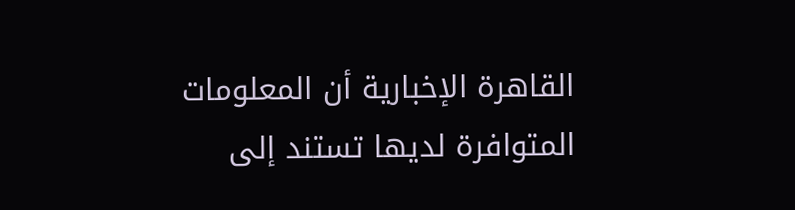القاهرة الإخبارية أن المعلومات المتوافرة لديها تستند إلى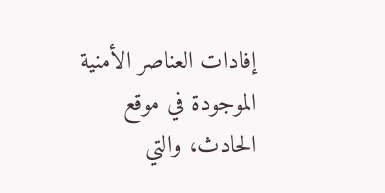إفادات العناصر الأمنية الموجودة في موقع الحادث، والتي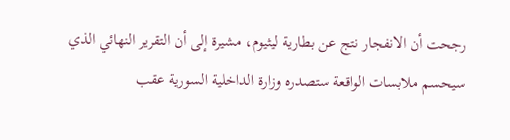رجحت أن الانفجار نتج عن بطارية ليثيوم، مشيرة إلى أن التقرير النهائي الذي سيحسم ملابسات الواقعة ستصدره وزارة الداخلية السورية عقب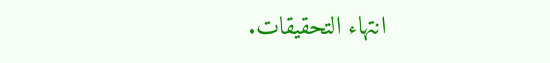انتهاء التحقيقات.